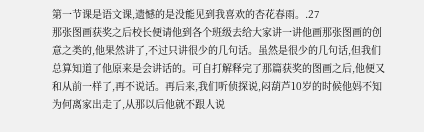第一节课是语文课,遗憾的是没能见到我喜欢的杏花春雨。.27
那张图画获奖之后校长便请他到各个班级去给大家讲一讲他画那张图画的创意之类的,他果然讲了,不过只讲很少的几句话。虽然是很少的几句话,但我们总算知道了他原来是会讲话的。可自打解释完了那篇获奖的图画之后,他便又和从前一样了,再不说话。再后来,我们听侦探说,闷葫芦10岁的时候他妈不知为何离家出走了,从那以后他就不跟人说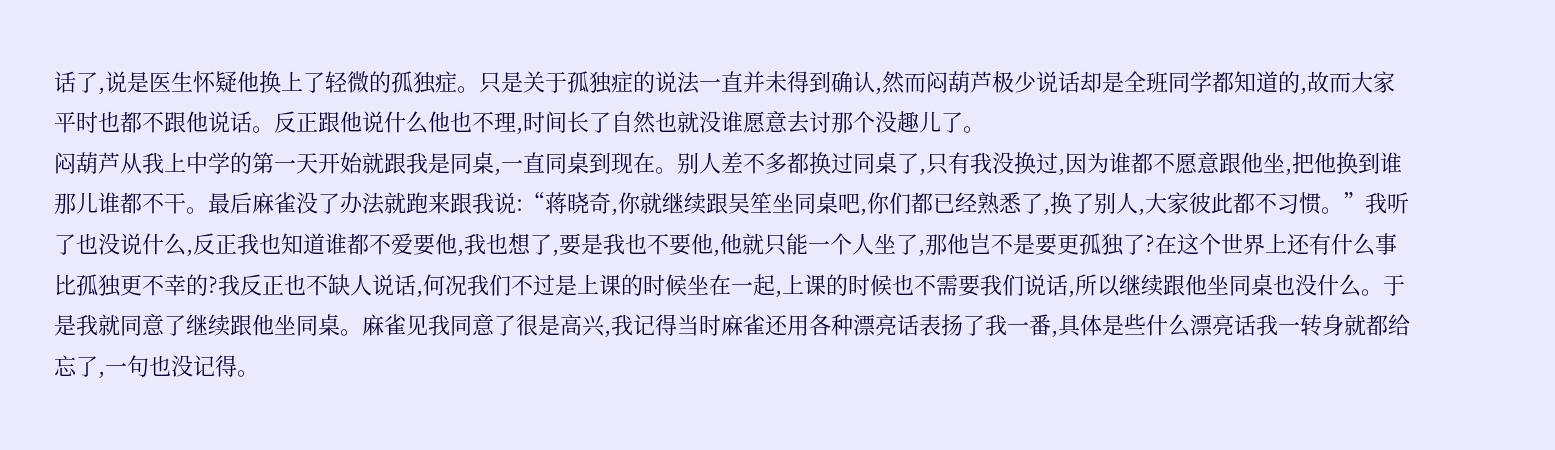话了,说是医生怀疑他换上了轻微的孤独症。只是关于孤独症的说法一直并未得到确认,然而闷葫芦极少说话却是全班同学都知道的,故而大家平时也都不跟他说话。反正跟他说什么他也不理,时间长了自然也就没谁愿意去讨那个没趣儿了。
闷葫芦从我上中学的第一天开始就跟我是同桌,一直同桌到现在。别人差不多都换过同桌了,只有我没换过,因为谁都不愿意跟他坐,把他换到谁那儿谁都不干。最后麻雀没了办法就跑来跟我说:“蒋晓奇,你就继续跟吴笙坐同桌吧,你们都已经熟悉了,换了别人,大家彼此都不习惯。”我听了也没说什么,反正我也知道谁都不爱要他,我也想了,要是我也不要他,他就只能一个人坐了,那他岂不是要更孤独了?在这个世界上还有什么事比孤独更不幸的?我反正也不缺人说话,何况我们不过是上课的时候坐在一起,上课的时候也不需要我们说话,所以继续跟他坐同桌也没什么。于是我就同意了继续跟他坐同桌。麻雀见我同意了很是高兴,我记得当时麻雀还用各种漂亮话表扬了我一番,具体是些什么漂亮话我一转身就都给忘了,一句也没记得。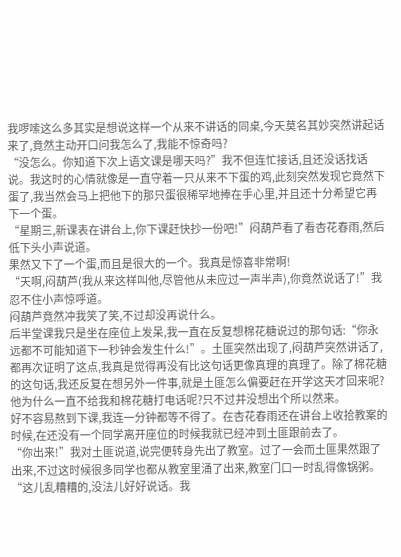我啰嗦这么多其实是想说这样一个从来不讲话的同桌,今天莫名其妙突然讲起话来了,竟然主动开口问我怎么了,我能不惊奇吗?
“没怎么。你知道下次上语文课是哪天吗?”我不但连忙接话,且还没话找话说。我这时的心情就像是一直守着一只从来不下蛋的鸡,此刻突然发现它竟然下蛋了,我当然会马上把他下的那只蛋很稀罕地捧在手心里,并且还十分希望它再下一个蛋。
“星期三,新课表在讲台上,你下课赶快抄一份吧!”闷葫芦看了看杏花春雨,然后低下头小声说道。
果然又下了一个蛋,而且是很大的一个。我真是惊喜非常啊!
“天啊,闷葫芦(我从来这样叫他,尽管他从未应过一声半声),你竟然说话了!”我忍不住小声惊呼道。
闷葫芦竟然冲我笑了笑,不过却没再说什么。
后半堂课我只是坐在座位上发呆,我一直在反复想棉花糖说过的那句话:“你永远都不可能知道下一秒钟会发生什么!”。土匪突然出现了,闷葫芦突然讲话了,都再次证明了这点,我真是觉得再没有比这句话更像真理的真理了。除了棉花糖的这句话,我还反复在想另外一件事,就是土匪怎么偏要赶在开学这天才回来呢?他为什么一直不给我和棉花糖打电话呢?只不过并没想出个所以然来。
好不容易熬到下课,我连一分钟都等不得了。在杏花春雨还在讲台上收拾教案的时候,在还没有一个同学离开座位的时候我就已经冲到土匪跟前去了。
“你出来!”我对土匪说道,说完便转身先出了教室。过了一会而土匪果然跟了出来,不过这时候很多同学也都从教室里涌了出来,教室门口一时乱得像锅粥。
“这儿乱糟糟的,没法儿好好说话。我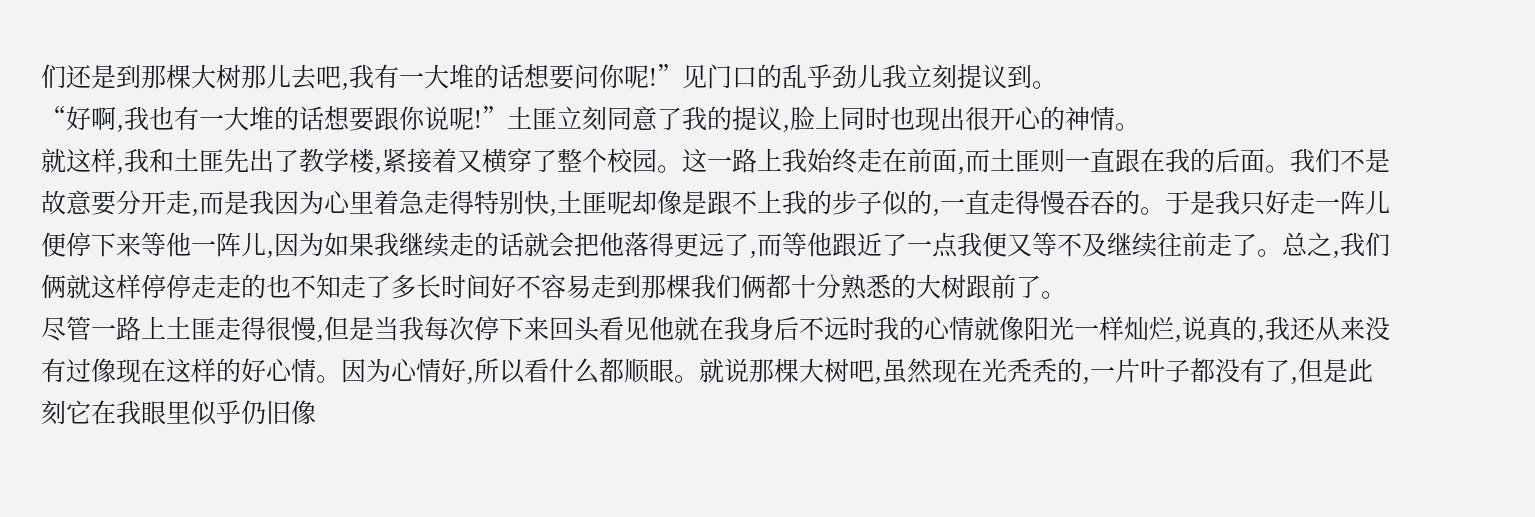们还是到那棵大树那儿去吧,我有一大堆的话想要问你呢!”见门口的乱乎劲儿我立刻提议到。
“好啊,我也有一大堆的话想要跟你说呢!”土匪立刻同意了我的提议,脸上同时也现出很开心的神情。
就这样,我和土匪先出了教学楼,紧接着又横穿了整个校园。这一路上我始终走在前面,而土匪则一直跟在我的后面。我们不是故意要分开走,而是我因为心里着急走得特别快,土匪呢却像是跟不上我的步子似的,一直走得慢吞吞的。于是我只好走一阵儿便停下来等他一阵儿,因为如果我继续走的话就会把他落得更远了,而等他跟近了一点我便又等不及继续往前走了。总之,我们俩就这样停停走走的也不知走了多长时间好不容易走到那棵我们俩都十分熟悉的大树跟前了。
尽管一路上土匪走得很慢,但是当我每次停下来回头看见他就在我身后不远时我的心情就像阳光一样灿烂,说真的,我还从来没有过像现在这样的好心情。因为心情好,所以看什么都顺眼。就说那棵大树吧,虽然现在光秃秃的,一片叶子都没有了,但是此刻它在我眼里似乎仍旧像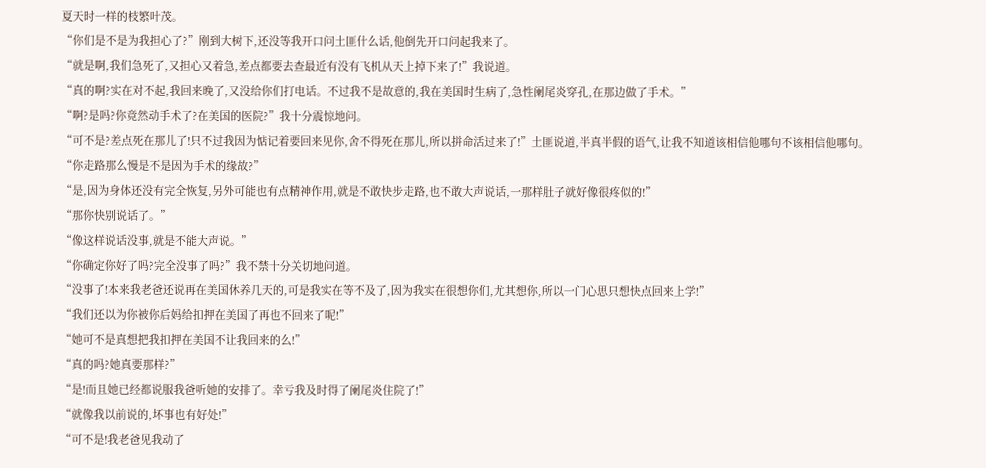夏天时一样的枝繁叶茂。
“你们是不是为我担心了?”刚到大树下,还没等我开口问土匪什么话,他倒先开口问起我来了。
“就是啊,我们急死了,又担心又着急,差点都要去查最近有没有飞机从天上掉下来了!”我说道。
“真的啊?实在对不起,我回来晚了,又没给你们打电话。不过我不是故意的,我在美国时生病了,急性阑尾炎穿孔,在那边做了手术。”
“啊?是吗?你竟然动手术了?在美国的医院?”我十分震惊地问。
“可不是?差点死在那儿了!只不过我因为惦记着要回来见你,舍不得死在那儿,所以拼命活过来了!”土匪说道,半真半假的语气,让我不知道该相信他哪句不该相信他哪句。
“你走路那么慢是不是因为手术的缘故?”
“是,因为身体还没有完全恢复,另外可能也有点精神作用,就是不敢快步走路,也不敢大声说话,一那样肚子就好像很疼似的!”
“那你快别说话了。”
“像这样说话没事,就是不能大声说。”
“你确定你好了吗?完全没事了吗?”我不禁十分关切地问道。
“没事了!本来我老爸还说再在美国休养几天的,可是我实在等不及了,因为我实在很想你们,尤其想你,所以一门心思只想快点回来上学!”
“我们还以为你被你后妈给扣押在美国了再也不回来了呢!”
“她可不是真想把我扣押在美国不让我回来的么!”
“真的吗?她真要那样?”
“是!而且她已经都说服我爸听她的安排了。幸亏我及时得了阑尾炎住院了!”
“就像我以前说的,坏事也有好处!”
“可不是!我老爸见我动了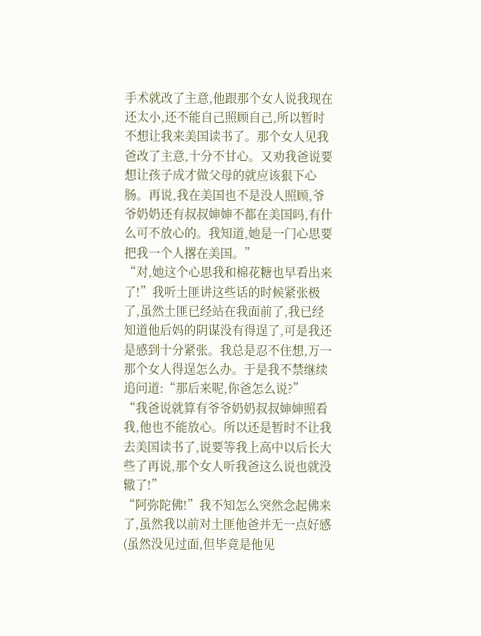手术就改了主意,他跟那个女人说我现在还太小,还不能自己照顾自己,所以暂时不想让我来美国读书了。那个女人见我爸改了主意,十分不甘心。又劝我爸说要想让孩子成才做父母的就应该狠下心肠。再说,我在美国也不是没人照顾,爷爷奶奶还有叔叔婶婶不都在美国吗,有什么可不放心的。我知道,她是一门心思要把我一个人撂在美国。”
“对,她这个心思我和棉花糖也早看出来了!”我听土匪讲这些话的时候紧张极了,虽然土匪已经站在我面前了,我已经知道他后妈的阴谋没有得逞了,可是我还是感到十分紧张。我总是忍不住想,万一那个女人得逞怎么办。于是我不禁继续追问道:“那后来呢,你爸怎么说?”
“我爸说就算有爷爷奶奶叔叔婶婶照看我,他也不能放心。所以还是暂时不让我去美国读书了,说要等我上高中以后长大些了再说,那个女人听我爸这么说也就没辙了!”
“阿弥陀佛!”我不知怎么突然念起佛来了,虽然我以前对土匪他爸并无一点好感(虽然没见过面,但毕竟是他见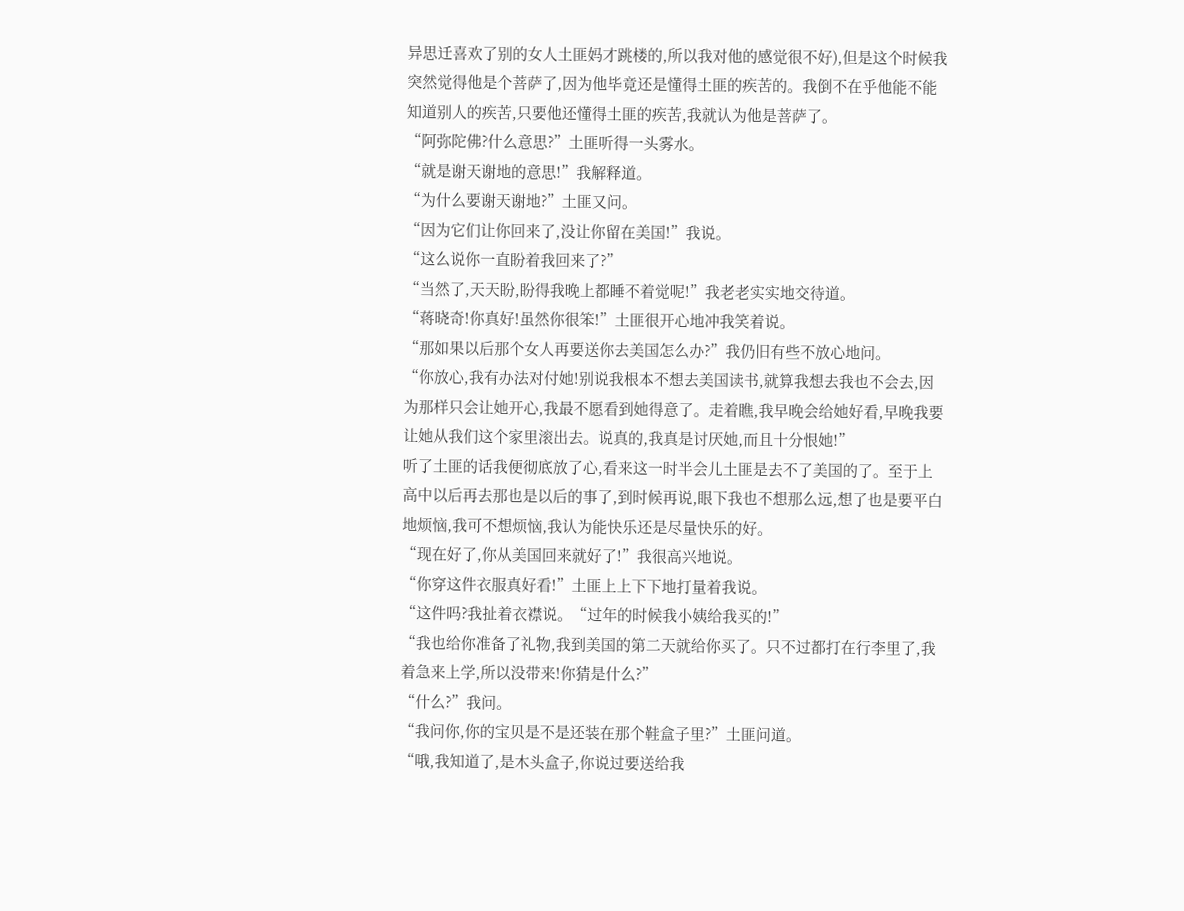异思迁喜欢了别的女人土匪妈才跳楼的,所以我对他的感觉很不好),但是这个时候我突然觉得他是个菩萨了,因为他毕竟还是懂得土匪的疾苦的。我倒不在乎他能不能知道别人的疾苦,只要他还懂得土匪的疾苦,我就认为他是菩萨了。
“阿弥陀佛?什么意思?”土匪听得一头雾水。
“就是谢天谢地的意思!”我解释道。
“为什么要谢天谢地?”土匪又问。
“因为它们让你回来了,没让你留在美国!”我说。
“这么说你一直盼着我回来了?”
“当然了,天天盼,盼得我晚上都睡不着觉呢!”我老老实实地交待道。
“蒋晓奇!你真好!虽然你很笨!”土匪很开心地冲我笑着说。
“那如果以后那个女人再要送你去美国怎么办?”我仍旧有些不放心地问。
“你放心,我有办法对付她!别说我根本不想去美国读书,就算我想去我也不会去,因为那样只会让她开心,我最不愿看到她得意了。走着瞧,我早晚会给她好看,早晚我要让她从我们这个家里滚出去。说真的,我真是讨厌她,而且十分恨她!”
听了土匪的话我便彻底放了心,看来这一时半会儿土匪是去不了美国的了。至于上高中以后再去那也是以后的事了,到时候再说,眼下我也不想那么远,想了也是要平白地烦恼,我可不想烦恼,我认为能快乐还是尽量快乐的好。
“现在好了,你从美国回来就好了!”我很高兴地说。
“你穿这件衣服真好看!”土匪上上下下地打量着我说。
“这件吗?我扯着衣襟说。“过年的时候我小姨给我买的!”
“我也给你准备了礼物,我到美国的第二天就给你买了。只不过都打在行李里了,我着急来上学,所以没带来!你猜是什么?”
“什么?”我问。
“我问你,你的宝贝是不是还装在那个鞋盒子里?”土匪问道。
“哦,我知道了,是木头盒子,你说过要送给我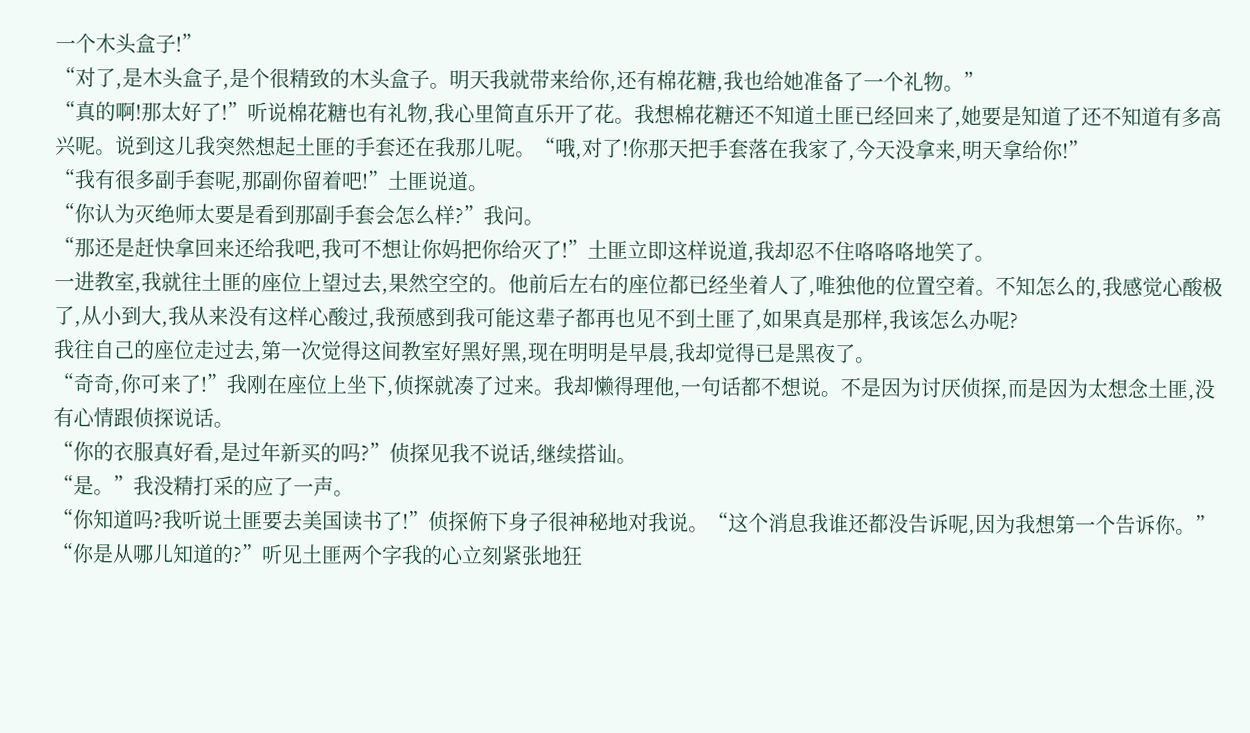一个木头盒子!”
“对了,是木头盒子,是个很精致的木头盒子。明天我就带来给你,还有棉花糖,我也给她准备了一个礼物。”
“真的啊!那太好了!”听说棉花糖也有礼物,我心里简直乐开了花。我想棉花糖还不知道土匪已经回来了,她要是知道了还不知道有多高兴呢。说到这儿我突然想起土匪的手套还在我那儿呢。“哦,对了!你那天把手套落在我家了,今天没拿来,明天拿给你!”
“我有很多副手套呢,那副你留着吧!”土匪说道。
“你认为灭绝师太要是看到那副手套会怎么样?”我问。
“那还是赶快拿回来还给我吧,我可不想让你妈把你给灭了!”土匪立即这样说道,我却忍不住咯咯咯地笑了。
一进教室,我就往土匪的座位上望过去,果然空空的。他前后左右的座位都已经坐着人了,唯独他的位置空着。不知怎么的,我感觉心酸极了,从小到大,我从来没有这样心酸过,我预感到我可能这辈子都再也见不到土匪了,如果真是那样,我该怎么办呢?
我往自己的座位走过去,第一次觉得这间教室好黑好黑,现在明明是早晨,我却觉得已是黑夜了。
“奇奇,你可来了!”我刚在座位上坐下,侦探就凑了过来。我却懒得理他,一句话都不想说。不是因为讨厌侦探,而是因为太想念土匪,没有心情跟侦探说话。
“你的衣服真好看,是过年新买的吗?”侦探见我不说话,继续搭讪。
“是。”我没精打采的应了一声。
“你知道吗?我听说土匪要去美国读书了!”侦探俯下身子很神秘地对我说。“这个消息我谁还都没告诉呢,因为我想第一个告诉你。”
“你是从哪儿知道的?”听见土匪两个字我的心立刻紧张地狂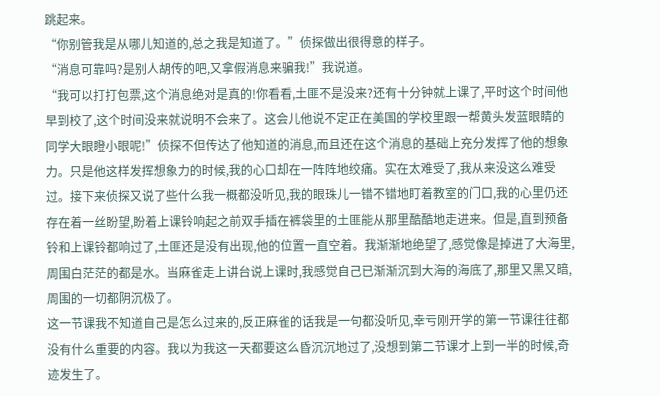跳起来。
“你别管我是从哪儿知道的,总之我是知道了。”侦探做出很得意的样子。
“消息可靠吗?是别人胡传的吧,又拿假消息来骗我!”我说道。
“我可以打打包票,这个消息绝对是真的!你看看,土匪不是没来?还有十分钟就上课了,平时这个时间他早到校了,这个时间没来就说明不会来了。这会儿他说不定正在美国的学校里跟一帮黄头发蓝眼睛的同学大眼瞪小眼呢!”侦探不但传达了他知道的消息,而且还在这个消息的基础上充分发挥了他的想象力。只是他这样发挥想象力的时候,我的心口却在一阵阵地绞痛。实在太难受了,我从来没这么难受过。接下来侦探又说了些什么我一概都没听见,我的眼珠儿一错不错地盯着教室的门口,我的心里仍还存在着一丝盼望,盼着上课铃响起之前双手插在裤袋里的土匪能从那里酷酷地走进来。但是,直到预备铃和上课铃都响过了,土匪还是没有出现,他的位置一直空着。我渐渐地绝望了,感觉像是掉进了大海里,周围白茫茫的都是水。当麻雀走上讲台说上课时,我感觉自己已渐渐沉到大海的海底了,那里又黑又暗,周围的一切都阴沉极了。
这一节课我不知道自己是怎么过来的,反正麻雀的话我是一句都没听见,幸亏刚开学的第一节课往往都没有什么重要的内容。我以为我这一天都要这么昏沉沉地过了,没想到第二节课才上到一半的时候,奇迹发生了。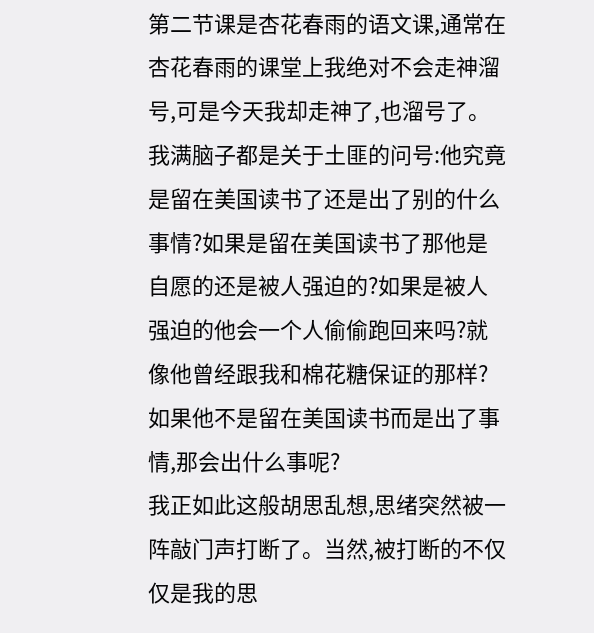第二节课是杏花春雨的语文课,通常在杏花春雨的课堂上我绝对不会走神溜号,可是今天我却走神了,也溜号了。我满脑子都是关于土匪的问号:他究竟是留在美国读书了还是出了别的什么事情?如果是留在美国读书了那他是自愿的还是被人强迫的?如果是被人强迫的他会一个人偷偷跑回来吗?就像他曾经跟我和棉花糖保证的那样?如果他不是留在美国读书而是出了事情,那会出什么事呢?
我正如此这般胡思乱想,思绪突然被一阵敲门声打断了。当然,被打断的不仅仅是我的思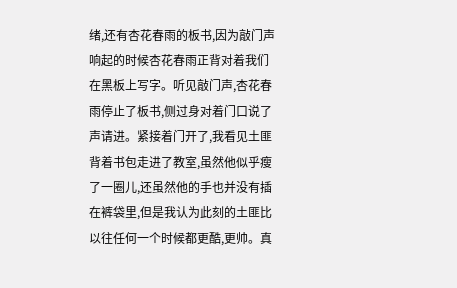绪,还有杏花春雨的板书,因为敲门声响起的时候杏花春雨正背对着我们在黑板上写字。听见敲门声,杏花春雨停止了板书,侧过身对着门口说了声请进。紧接着门开了,我看见土匪背着书包走进了教室,虽然他似乎瘦了一圈儿,还虽然他的手也并没有插在裤袋里,但是我认为此刻的土匪比以往任何一个时候都更酷,更帅。真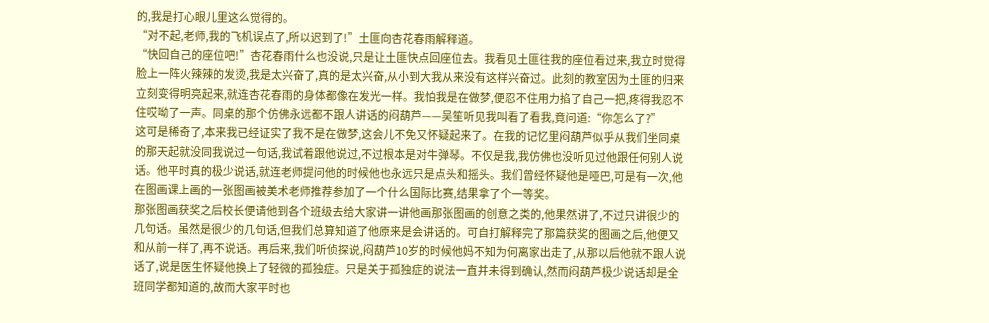的,我是打心眼儿里这么觉得的。
“对不起,老师,我的飞机误点了,所以迟到了!”土匪向杏花春雨解释道。
“快回自己的座位吧!”杏花春雨什么也没说,只是让土匪快点回座位去。我看见土匪往我的座位看过来,我立时觉得脸上一阵火辣辣的发烫,我是太兴奋了,真的是太兴奋,从小到大我从来没有这样兴奋过。此刻的教室因为土匪的归来立刻变得明亮起来,就连杏花春雨的身体都像在发光一样。我怕我是在做梦,便忍不住用力掐了自己一把,疼得我忍不住哎呦了一声。同桌的那个仿佛永远都不跟人讲话的闷葫芦——吴笙听见我叫看了看我,竟问道:“你怎么了?”
这可是稀奇了,本来我已经证实了我不是在做梦,这会儿不免又怀疑起来了。在我的记忆里闷葫芦似乎从我们坐同桌的那天起就没同我说过一句话,我试着跟他说过,不过根本是对牛弹琴。不仅是我,我仿佛也没听见过他跟任何别人说话。他平时真的极少说话,就连老师提问他的时候他也永远只是点头和摇头。我们曾经怀疑他是哑巴,可是有一次,他在图画课上画的一张图画被美术老师推荐参加了一个什么国际比赛,结果拿了个一等奖。
那张图画获奖之后校长便请他到各个班级去给大家讲一讲他画那张图画的创意之类的,他果然讲了,不过只讲很少的几句话。虽然是很少的几句话,但我们总算知道了他原来是会讲话的。可自打解释完了那篇获奖的图画之后,他便又和从前一样了,再不说话。再后来,我们听侦探说,闷葫芦10岁的时候他妈不知为何离家出走了,从那以后他就不跟人说话了,说是医生怀疑他换上了轻微的孤独症。只是关于孤独症的说法一直并未得到确认,然而闷葫芦极少说话却是全班同学都知道的,故而大家平时也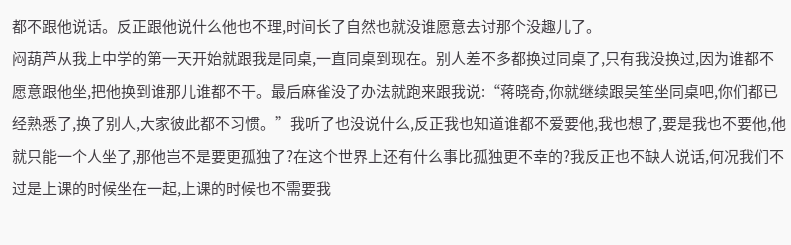都不跟他说话。反正跟他说什么他也不理,时间长了自然也就没谁愿意去讨那个没趣儿了。
闷葫芦从我上中学的第一天开始就跟我是同桌,一直同桌到现在。别人差不多都换过同桌了,只有我没换过,因为谁都不愿意跟他坐,把他换到谁那儿谁都不干。最后麻雀没了办法就跑来跟我说:“蒋晓奇,你就继续跟吴笙坐同桌吧,你们都已经熟悉了,换了别人,大家彼此都不习惯。”我听了也没说什么,反正我也知道谁都不爱要他,我也想了,要是我也不要他,他就只能一个人坐了,那他岂不是要更孤独了?在这个世界上还有什么事比孤独更不幸的?我反正也不缺人说话,何况我们不过是上课的时候坐在一起,上课的时候也不需要我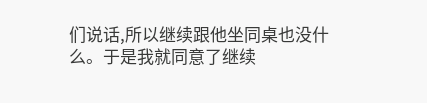们说话,所以继续跟他坐同桌也没什么。于是我就同意了继续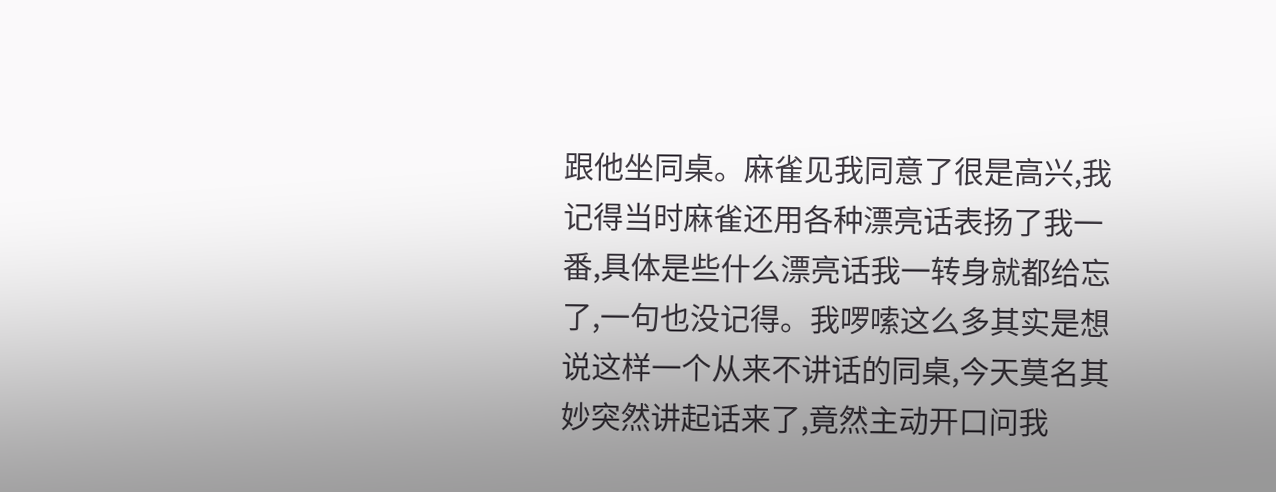跟他坐同桌。麻雀见我同意了很是高兴,我记得当时麻雀还用各种漂亮话表扬了我一番,具体是些什么漂亮话我一转身就都给忘了,一句也没记得。我啰嗦这么多其实是想说这样一个从来不讲话的同桌,今天莫名其妙突然讲起话来了,竟然主动开口问我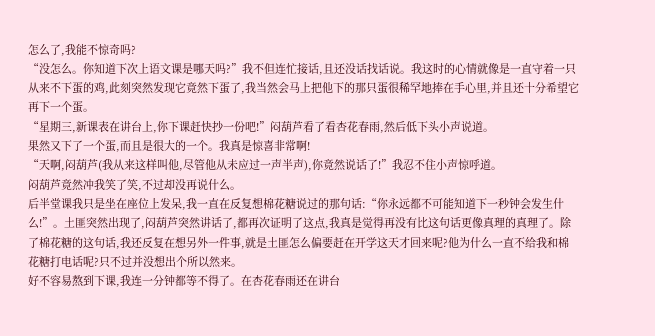怎么了,我能不惊奇吗?
“没怎么。你知道下次上语文课是哪天吗?”我不但连忙接话,且还没话找话说。我这时的心情就像是一直守着一只从来不下蛋的鸡,此刻突然发现它竟然下蛋了,我当然会马上把他下的那只蛋很稀罕地捧在手心里,并且还十分希望它再下一个蛋。
“星期三,新课表在讲台上,你下课赶快抄一份吧!”闷葫芦看了看杏花春雨,然后低下头小声说道。
果然又下了一个蛋,而且是很大的一个。我真是惊喜非常啊!
“天啊,闷葫芦(我从来这样叫他,尽管他从未应过一声半声),你竟然说话了!”我忍不住小声惊呼道。
闷葫芦竟然冲我笑了笑,不过却没再说什么。
后半堂课我只是坐在座位上发呆,我一直在反复想棉花糖说过的那句话:“你永远都不可能知道下一秒钟会发生什么!”。土匪突然出现了,闷葫芦突然讲话了,都再次证明了这点,我真是觉得再没有比这句话更像真理的真理了。除了棉花糖的这句话,我还反复在想另外一件事,就是土匪怎么偏要赶在开学这天才回来呢?他为什么一直不给我和棉花糖打电话呢?只不过并没想出个所以然来。
好不容易熬到下课,我连一分钟都等不得了。在杏花春雨还在讲台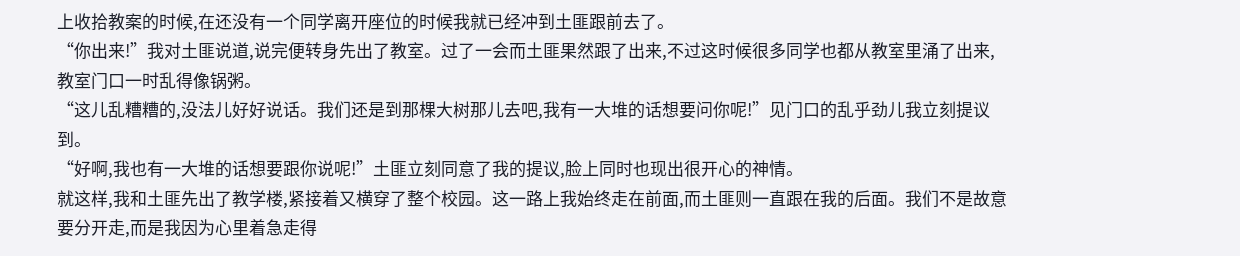上收拾教案的时候,在还没有一个同学离开座位的时候我就已经冲到土匪跟前去了。
“你出来!”我对土匪说道,说完便转身先出了教室。过了一会而土匪果然跟了出来,不过这时候很多同学也都从教室里涌了出来,教室门口一时乱得像锅粥。
“这儿乱糟糟的,没法儿好好说话。我们还是到那棵大树那儿去吧,我有一大堆的话想要问你呢!”见门口的乱乎劲儿我立刻提议到。
“好啊,我也有一大堆的话想要跟你说呢!”土匪立刻同意了我的提议,脸上同时也现出很开心的神情。
就这样,我和土匪先出了教学楼,紧接着又横穿了整个校园。这一路上我始终走在前面,而土匪则一直跟在我的后面。我们不是故意要分开走,而是我因为心里着急走得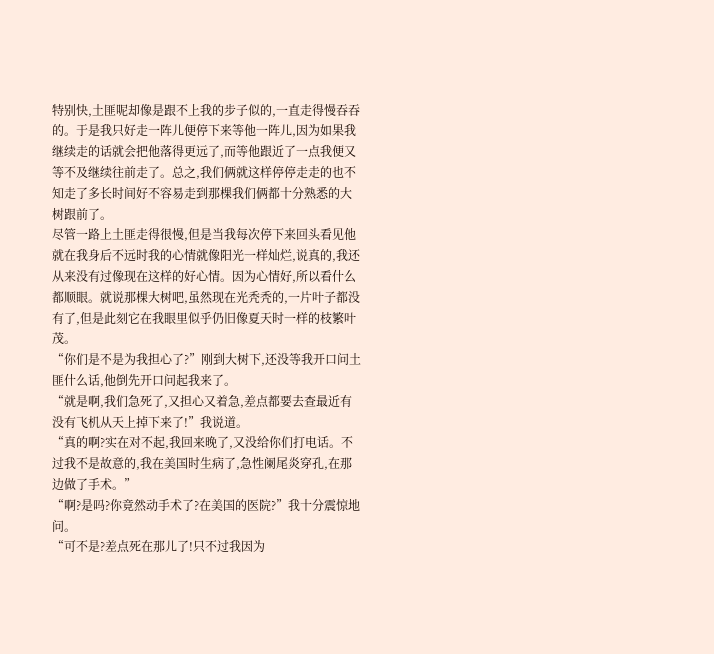特别快,土匪呢却像是跟不上我的步子似的,一直走得慢吞吞的。于是我只好走一阵儿便停下来等他一阵儿,因为如果我继续走的话就会把他落得更远了,而等他跟近了一点我便又等不及继续往前走了。总之,我们俩就这样停停走走的也不知走了多长时间好不容易走到那棵我们俩都十分熟悉的大树跟前了。
尽管一路上土匪走得很慢,但是当我每次停下来回头看见他就在我身后不远时我的心情就像阳光一样灿烂,说真的,我还从来没有过像现在这样的好心情。因为心情好,所以看什么都顺眼。就说那棵大树吧,虽然现在光秃秃的,一片叶子都没有了,但是此刻它在我眼里似乎仍旧像夏天时一样的枝繁叶茂。
“你们是不是为我担心了?”刚到大树下,还没等我开口问土匪什么话,他倒先开口问起我来了。
“就是啊,我们急死了,又担心又着急,差点都要去查最近有没有飞机从天上掉下来了!”我说道。
“真的啊?实在对不起,我回来晚了,又没给你们打电话。不过我不是故意的,我在美国时生病了,急性阑尾炎穿孔,在那边做了手术。”
“啊?是吗?你竟然动手术了?在美国的医院?”我十分震惊地问。
“可不是?差点死在那儿了!只不过我因为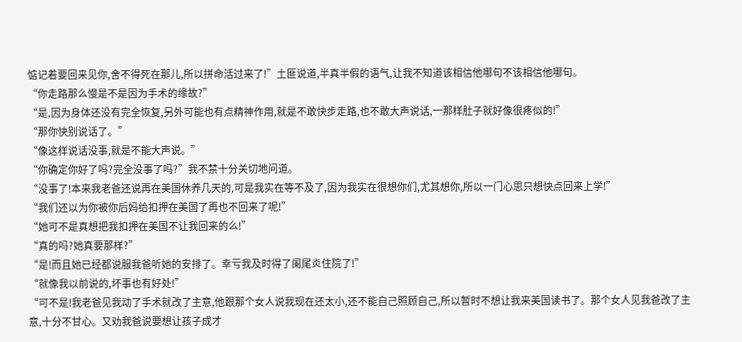惦记着要回来见你,舍不得死在那儿,所以拼命活过来了!”土匪说道,半真半假的语气,让我不知道该相信他哪句不该相信他哪句。
“你走路那么慢是不是因为手术的缘故?”
“是,因为身体还没有完全恢复,另外可能也有点精神作用,就是不敢快步走路,也不敢大声说话,一那样肚子就好像很疼似的!”
“那你快别说话了。”
“像这样说话没事,就是不能大声说。”
“你确定你好了吗?完全没事了吗?”我不禁十分关切地问道。
“没事了!本来我老爸还说再在美国休养几天的,可是我实在等不及了,因为我实在很想你们,尤其想你,所以一门心思只想快点回来上学!”
“我们还以为你被你后妈给扣押在美国了再也不回来了呢!”
“她可不是真想把我扣押在美国不让我回来的么!”
“真的吗?她真要那样?”
“是!而且她已经都说服我爸听她的安排了。幸亏我及时得了阑尾炎住院了!”
“就像我以前说的,坏事也有好处!”
“可不是!我老爸见我动了手术就改了主意,他跟那个女人说我现在还太小,还不能自己照顾自己,所以暂时不想让我来美国读书了。那个女人见我爸改了主意,十分不甘心。又劝我爸说要想让孩子成才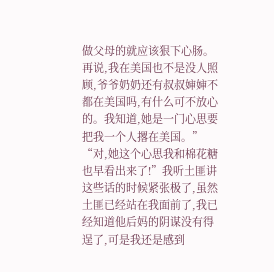做父母的就应该狠下心肠。再说,我在美国也不是没人照顾,爷爷奶奶还有叔叔婶婶不都在美国吗,有什么可不放心的。我知道,她是一门心思要把我一个人撂在美国。”
“对,她这个心思我和棉花糖也早看出来了!”我听土匪讲这些话的时候紧张极了,虽然土匪已经站在我面前了,我已经知道他后妈的阴谋没有得逞了,可是我还是感到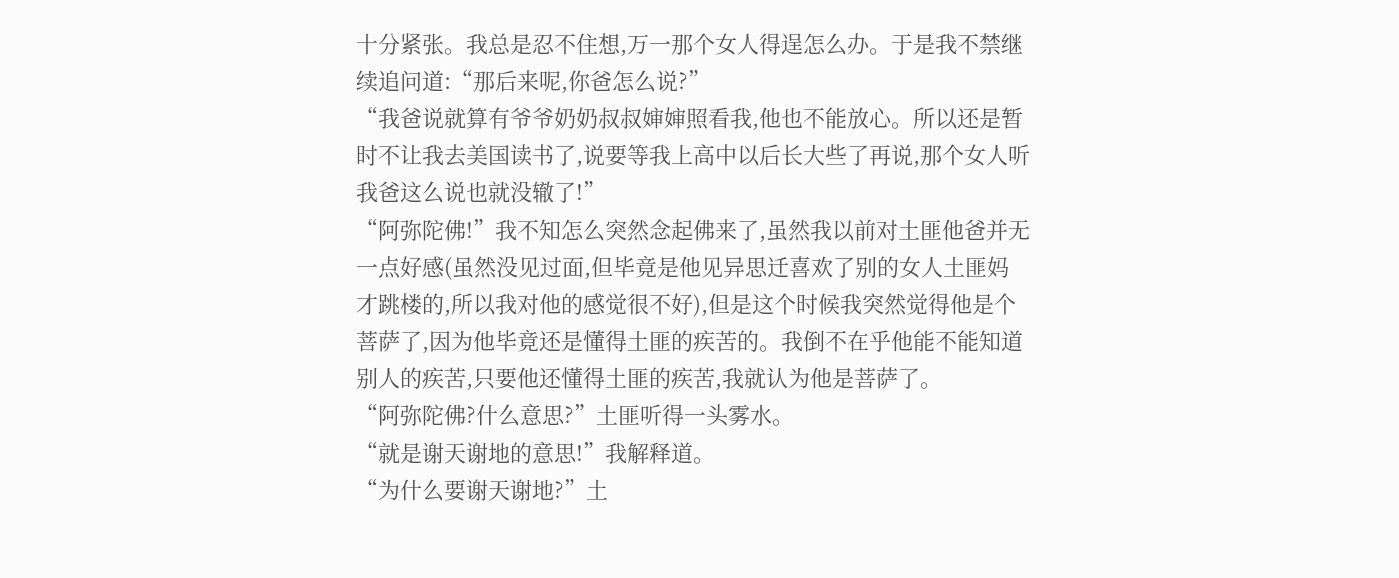十分紧张。我总是忍不住想,万一那个女人得逞怎么办。于是我不禁继续追问道:“那后来呢,你爸怎么说?”
“我爸说就算有爷爷奶奶叔叔婶婶照看我,他也不能放心。所以还是暂时不让我去美国读书了,说要等我上高中以后长大些了再说,那个女人听我爸这么说也就没辙了!”
“阿弥陀佛!”我不知怎么突然念起佛来了,虽然我以前对土匪他爸并无一点好感(虽然没见过面,但毕竟是他见异思迁喜欢了别的女人土匪妈才跳楼的,所以我对他的感觉很不好),但是这个时候我突然觉得他是个菩萨了,因为他毕竟还是懂得土匪的疾苦的。我倒不在乎他能不能知道别人的疾苦,只要他还懂得土匪的疾苦,我就认为他是菩萨了。
“阿弥陀佛?什么意思?”土匪听得一头雾水。
“就是谢天谢地的意思!”我解释道。
“为什么要谢天谢地?”土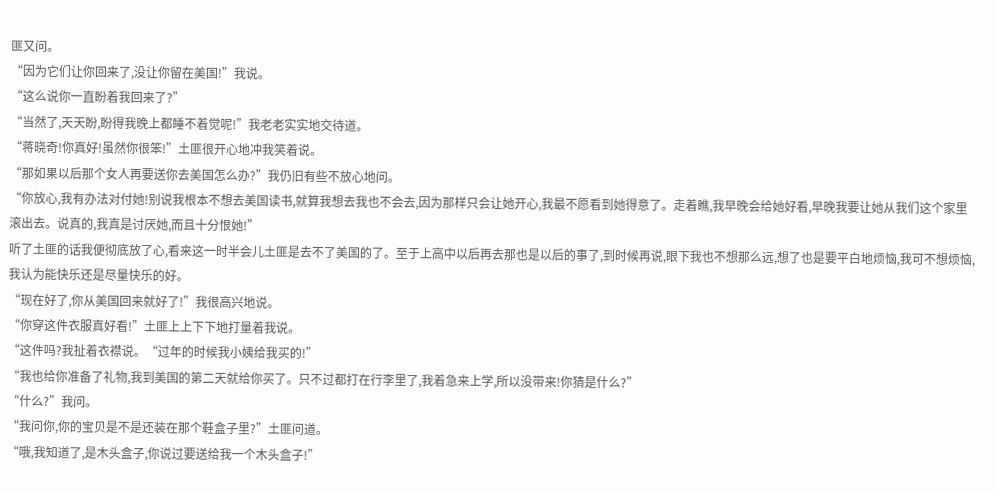匪又问。
“因为它们让你回来了,没让你留在美国!”我说。
“这么说你一直盼着我回来了?”
“当然了,天天盼,盼得我晚上都睡不着觉呢!”我老老实实地交待道。
“蒋晓奇!你真好!虽然你很笨!”土匪很开心地冲我笑着说。
“那如果以后那个女人再要送你去美国怎么办?”我仍旧有些不放心地问。
“你放心,我有办法对付她!别说我根本不想去美国读书,就算我想去我也不会去,因为那样只会让她开心,我最不愿看到她得意了。走着瞧,我早晚会给她好看,早晚我要让她从我们这个家里滚出去。说真的,我真是讨厌她,而且十分恨她!”
听了土匪的话我便彻底放了心,看来这一时半会儿土匪是去不了美国的了。至于上高中以后再去那也是以后的事了,到时候再说,眼下我也不想那么远,想了也是要平白地烦恼,我可不想烦恼,我认为能快乐还是尽量快乐的好。
“现在好了,你从美国回来就好了!”我很高兴地说。
“你穿这件衣服真好看!”土匪上上下下地打量着我说。
“这件吗?我扯着衣襟说。“过年的时候我小姨给我买的!”
“我也给你准备了礼物,我到美国的第二天就给你买了。只不过都打在行李里了,我着急来上学,所以没带来!你猜是什么?”
“什么?”我问。
“我问你,你的宝贝是不是还装在那个鞋盒子里?”土匪问道。
“哦,我知道了,是木头盒子,你说过要送给我一个木头盒子!”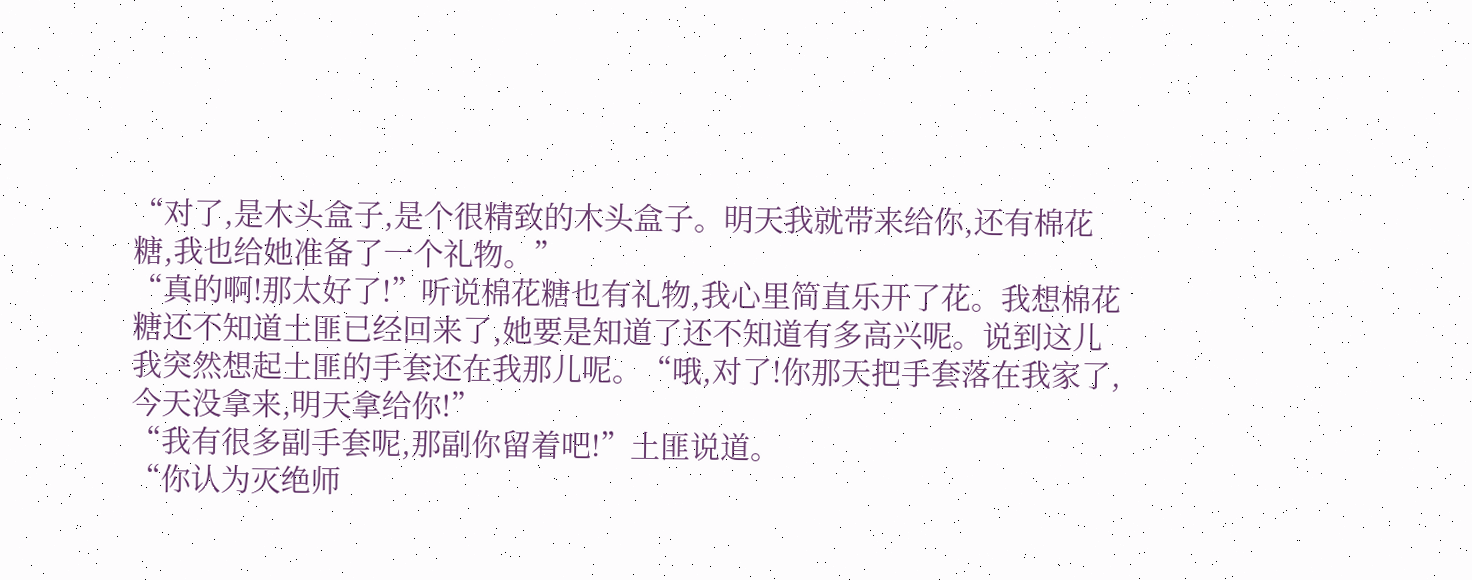“对了,是木头盒子,是个很精致的木头盒子。明天我就带来给你,还有棉花糖,我也给她准备了一个礼物。”
“真的啊!那太好了!”听说棉花糖也有礼物,我心里简直乐开了花。我想棉花糖还不知道土匪已经回来了,她要是知道了还不知道有多高兴呢。说到这儿我突然想起土匪的手套还在我那儿呢。“哦,对了!你那天把手套落在我家了,今天没拿来,明天拿给你!”
“我有很多副手套呢,那副你留着吧!”土匪说道。
“你认为灭绝师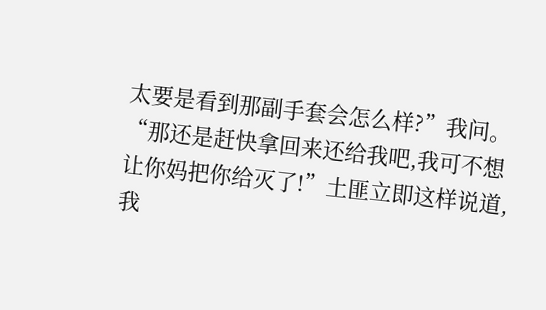太要是看到那副手套会怎么样?”我问。
“那还是赶快拿回来还给我吧,我可不想让你妈把你给灭了!”土匪立即这样说道,我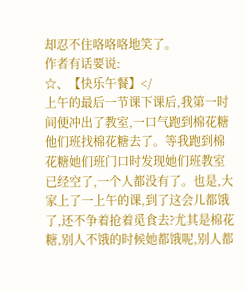却忍不住咯咯咯地笑了。
作者有话要说:
☆、【快乐午餐】</
上午的最后一节课下课后,我第一时间便冲出了教室,一口气跑到棉花糖他们班找棉花糖去了。等我跑到棉花糖她们班门口时发现她们班教室已经空了,一个人都没有了。也是,大家上了一上午的课,到了这会儿都饿了,还不争着抢着觅食去?尤其是棉花糖,别人不饿的时候她都饿呢,别人都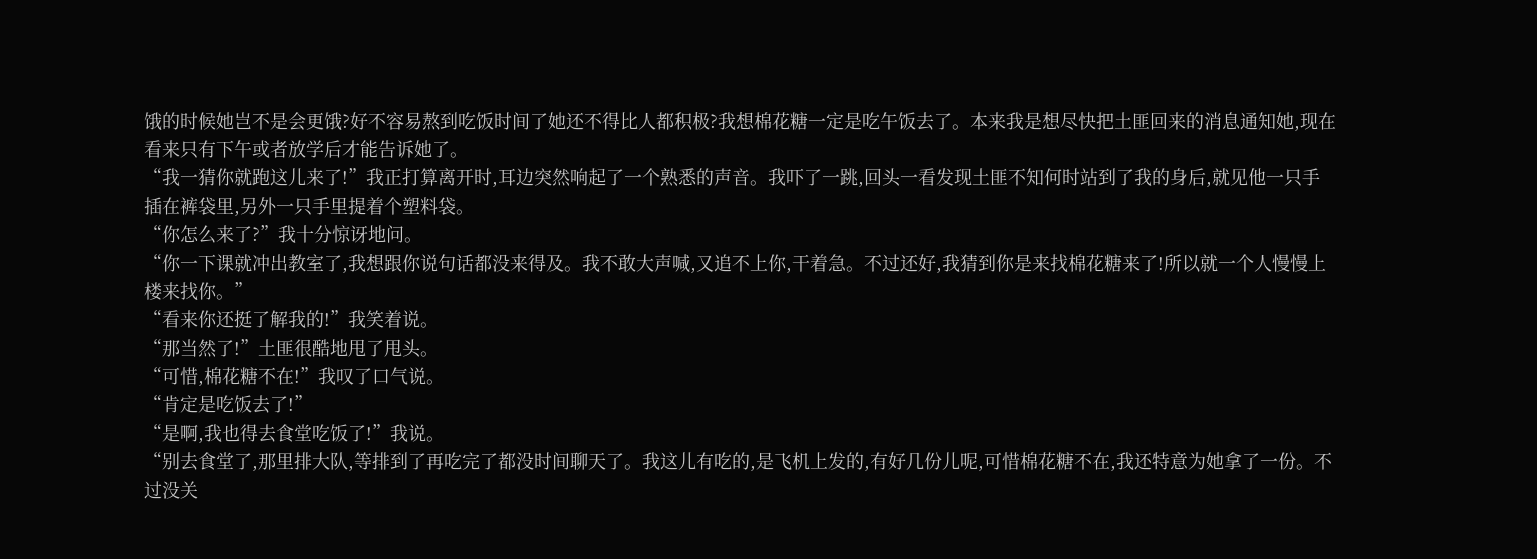饿的时候她岂不是会更饿?好不容易熬到吃饭时间了她还不得比人都积极?我想棉花糖一定是吃午饭去了。本来我是想尽快把土匪回来的消息通知她,现在看来只有下午或者放学后才能告诉她了。
“我一猜你就跑这儿来了!”我正打算离开时,耳边突然响起了一个熟悉的声音。我吓了一跳,回头一看发现土匪不知何时站到了我的身后,就见他一只手插在裤袋里,另外一只手里提着个塑料袋。
“你怎么来了?”我十分惊讶地问。
“你一下课就冲出教室了,我想跟你说句话都没来得及。我不敢大声喊,又追不上你,干着急。不过还好,我猜到你是来找棉花糖来了!所以就一个人慢慢上楼来找你。”
“看来你还挺了解我的!”我笑着说。
“那当然了!”土匪很酷地甩了甩头。
“可惜,棉花糖不在!”我叹了口气说。
“肯定是吃饭去了!”
“是啊,我也得去食堂吃饭了!”我说。
“别去食堂了,那里排大队,等排到了再吃完了都没时间聊天了。我这儿有吃的,是飞机上发的,有好几份儿呢,可惜棉花糖不在,我还特意为她拿了一份。不过没关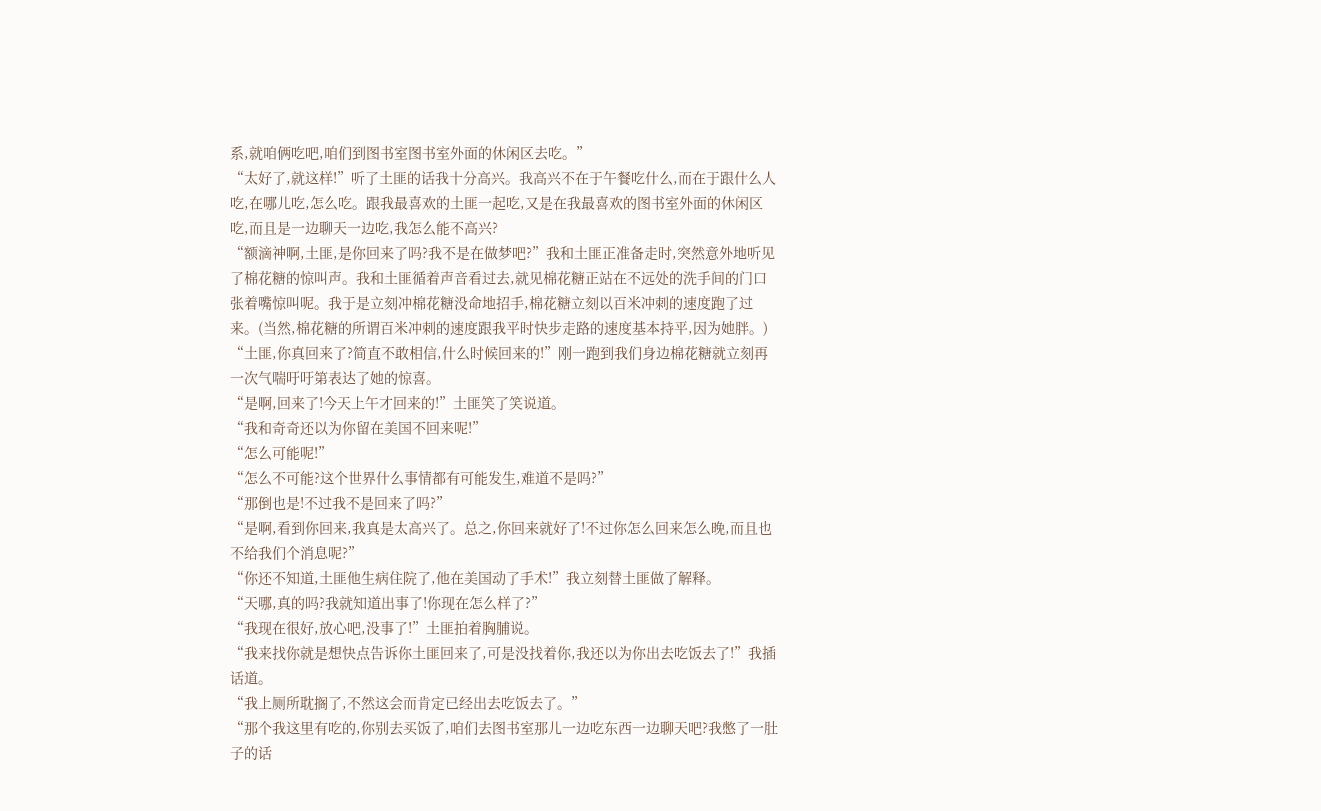系,就咱俩吃吧,咱们到图书室图书室外面的休闲区去吃。”
“太好了,就这样!”听了土匪的话我十分高兴。我高兴不在于午餐吃什么,而在于跟什么人吃,在哪儿吃,怎么吃。跟我最喜欢的土匪一起吃,又是在我最喜欢的图书室外面的休闲区吃,而且是一边聊天一边吃,我怎么能不高兴?
“额滴神啊,土匪,是你回来了吗?我不是在做梦吧?”我和土匪正准备走时,突然意外地听见了棉花糖的惊叫声。我和土匪循着声音看过去,就见棉花糖正站在不远处的洗手间的门口张着嘴惊叫呢。我于是立刻冲棉花糖没命地招手,棉花糖立刻以百米冲刺的速度跑了过来。(当然,棉花糖的所谓百米冲刺的速度跟我平时快步走路的速度基本持平,因为她胖。)
“土匪,你真回来了?简直不敢相信,什么时候回来的!”刚一跑到我们身边棉花糖就立刻再一次气喘吁吁第表达了她的惊喜。
“是啊,回来了!今天上午才回来的!”土匪笑了笑说道。
“我和奇奇还以为你留在美国不回来呢!”
“怎么可能呢!”
“怎么不可能?这个世界什么事情都有可能发生,难道不是吗?”
“那倒也是!不过我不是回来了吗?”
“是啊,看到你回来,我真是太高兴了。总之,你回来就好了!不过你怎么回来怎么晚,而且也不给我们个消息呢?”
“你还不知道,土匪他生病住院了,他在美国动了手术!”我立刻替土匪做了解释。
“天哪,真的吗?我就知道出事了!你现在怎么样了?”
“我现在很好,放心吧,没事了!”土匪拍着胸脯说。
“我来找你就是想快点告诉你土匪回来了,可是没找着你,我还以为你出去吃饭去了!”我插话道。
“我上厕所耽搁了,不然这会而肯定已经出去吃饭去了。”
“那个我这里有吃的,你别去买饭了,咱们去图书室那儿一边吃东西一边聊天吧?我憋了一肚子的话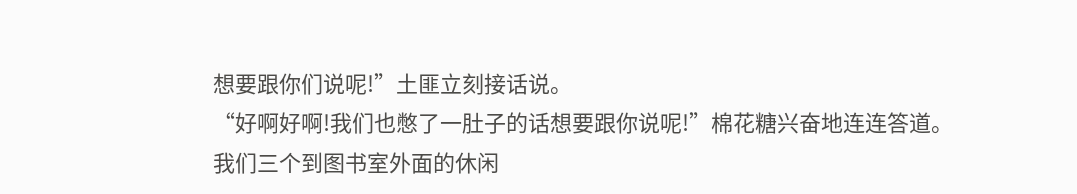想要跟你们说呢!”土匪立刻接话说。
“好啊好啊!我们也憋了一肚子的话想要跟你说呢!”棉花糖兴奋地连连答道。
我们三个到图书室外面的休闲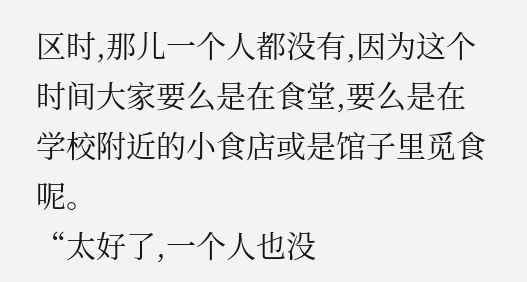区时,那儿一个人都没有,因为这个时间大家要么是在食堂,要么是在学校附近的小食店或是馆子里觅食呢。
“太好了,一个人也没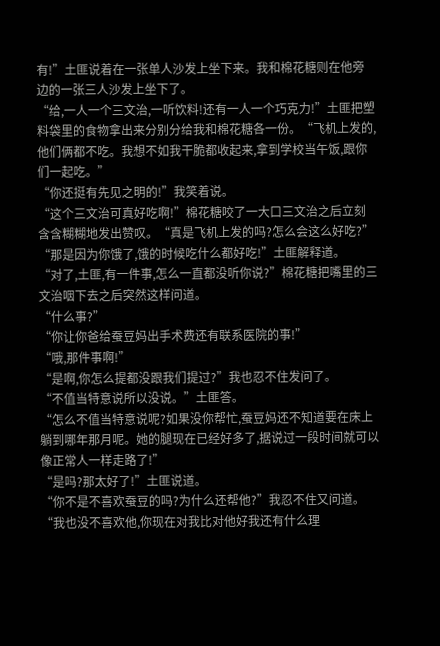有!”土匪说着在一张单人沙发上坐下来。我和棉花糖则在他旁边的一张三人沙发上坐下了。
“给,一人一个三文治,一听饮料!还有一人一个巧克力!”土匪把塑料袋里的食物拿出来分别分给我和棉花糖各一份。“飞机上发的,他们俩都不吃。我想不如我干脆都收起来,拿到学校当午饭,跟你们一起吃。”
“你还挺有先见之明的!”我笑着说。
“这个三文治可真好吃啊!”棉花糖咬了一大口三文治之后立刻含含糊糊地发出赞叹。“真是飞机上发的吗?怎么会这么好吃?”
“那是因为你饿了,饿的时候吃什么都好吃!”土匪解释道。
“对了,土匪,有一件事,怎么一直都没听你说?”棉花糖把嘴里的三文治咽下去之后突然这样问道。
“什么事?”
“你让你爸给蚕豆妈出手术费还有联系医院的事!”
“哦,那件事啊!”
“是啊,你怎么提都没跟我们提过?”我也忍不住发问了。
“不值当特意说所以没说。”土匪答。
“怎么不值当特意说呢?如果没你帮忙,蚕豆妈还不知道要在床上躺到哪年那月呢。她的腿现在已经好多了,据说过一段时间就可以像正常人一样走路了!”
“是吗?那太好了!”土匪说道。
“你不是不喜欢蚕豆的吗?为什么还帮他?”我忍不住又问道。
“我也没不喜欢他,你现在对我比对他好我还有什么理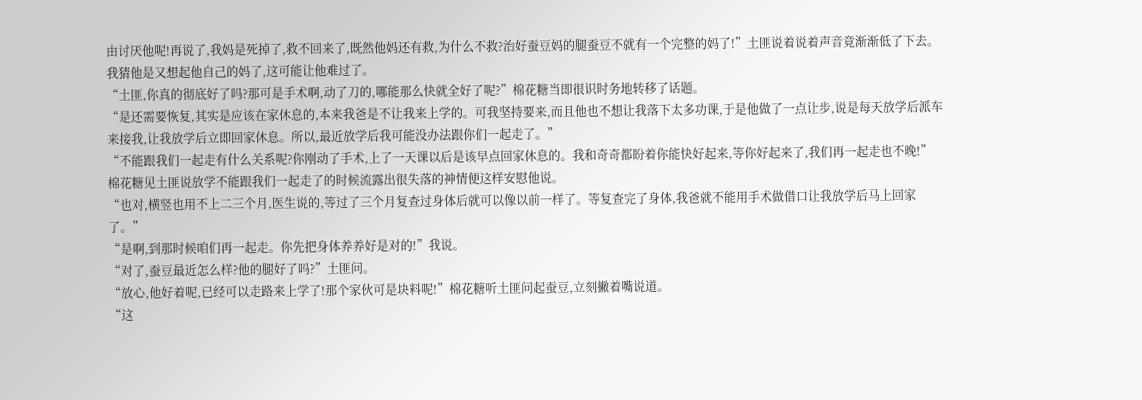由讨厌他呢!再说了,我妈是死掉了,救不回来了,既然他妈还有救,为什么不救?治好蚕豆妈的腿蚕豆不就有一个完整的妈了!”土匪说着说着声音竟渐渐低了下去。我猜他是又想起他自己的妈了,这可能让他难过了。
“土匪,你真的彻底好了吗?那可是手术啊,动了刀的,哪能那么快就全好了呢?”棉花糖当即很识时务地转移了话题。
“是还需要恢复,其实是应该在家休息的,本来我爸是不让我来上学的。可我坚持要来,而且他也不想让我落下太多功课,于是他做了一点让步,说是每天放学后派车来接我,让我放学后立即回家休息。所以,最近放学后我可能没办法跟你们一起走了。”
“不能跟我们一起走有什么关系呢?你刚动了手术,上了一天课以后是该早点回家休息的。我和奇奇都盼着你能快好起来,等你好起来了,我们再一起走也不晚!”棉花糖见土匪说放学不能跟我们一起走了的时候流露出很失落的神情便这样安慰他说。
“也对,横竖也用不上二三个月,医生说的,等过了三个月复查过身体后就可以像以前一样了。等复查完了身体,我爸就不能用手术做借口让我放学后马上回家了。”
“是啊,到那时候咱们再一起走。你先把身体养养好是对的!”我说。
“对了,蚕豆最近怎么样?他的腿好了吗?”土匪问。
“放心,他好着呢,已经可以走路来上学了!那个家伙可是块料呢!”棉花糖听土匪问起蚕豆,立刻撇着嘴说道。
“这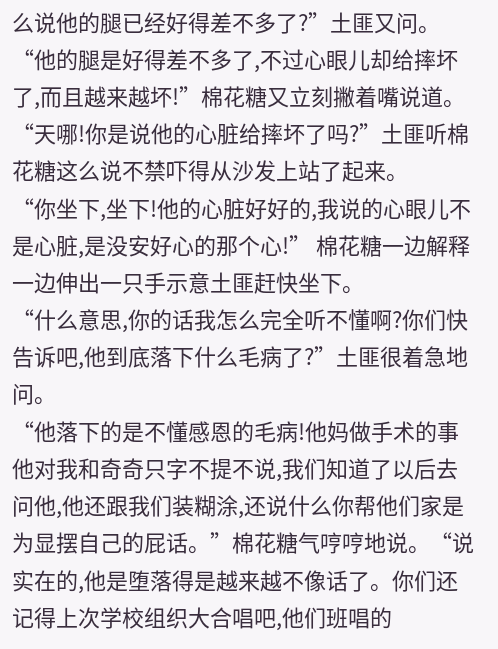么说他的腿已经好得差不多了?”土匪又问。
“他的腿是好得差不多了,不过心眼儿却给摔坏了,而且越来越坏!”棉花糖又立刻撇着嘴说道。
“天哪!你是说他的心脏给摔坏了吗?”土匪听棉花糖这么说不禁吓得从沙发上站了起来。
“你坐下,坐下!他的心脏好好的,我说的心眼儿不是心脏,是没安好心的那个心!” 棉花糖一边解释一边伸出一只手示意土匪赶快坐下。
“什么意思,你的话我怎么完全听不懂啊?你们快告诉吧,他到底落下什么毛病了?”土匪很着急地问。
“他落下的是不懂感恩的毛病!他妈做手术的事他对我和奇奇只字不提不说,我们知道了以后去问他,他还跟我们装糊涂,还说什么你帮他们家是为显摆自己的屁话。”棉花糖气哼哼地说。“说实在的,他是堕落得是越来越不像话了。你们还记得上次学校组织大合唱吧,他们班唱的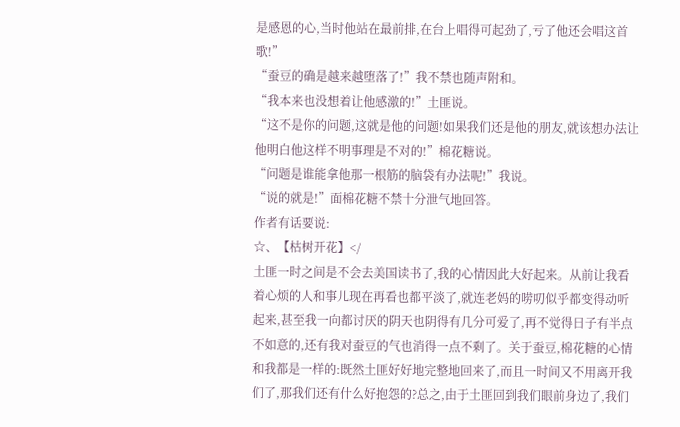是感恩的心,当时他站在最前排,在台上唱得可起劲了,亏了他还会唱这首歌!”
“蚕豆的确是越来越堕落了!”我不禁也随声附和。
“我本来也没想着让他感激的!”土匪说。
“这不是你的问题,这就是他的问题!如果我们还是他的朋友,就该想办法让他明白他这样不明事理是不对的!”棉花糖说。
“问题是谁能拿他那一根筋的脑袋有办法呢!”我说。
“说的就是!”面棉花糖不禁十分泄气地回答。
作者有话要说:
☆、【枯树开花】</
土匪一时之间是不会去美国读书了,我的心情因此大好起来。从前让我看着心烦的人和事儿现在再看也都平淡了,就连老妈的唠叨似乎都变得动听起来,甚至我一向都讨厌的阴天也阴得有几分可爱了,再不觉得日子有半点不如意的,还有我对蚕豆的气也消得一点不剩了。关于蚕豆,棉花糖的心情和我都是一样的:既然土匪好好地完整地回来了,而且一时间又不用离开我们了,那我们还有什么好抱怨的?总之,由于土匪回到我们眼前身边了,我们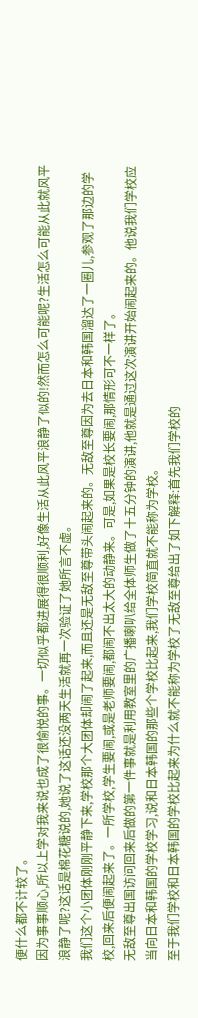便什么都不计较了。
因为事事顺心,所以上学对我来说也成了很愉悦的事。一切似乎都进展得很顺利,好像生活从此风平浪静了似的!然而怎么可能呢?生活怎么可能从此就风平浪静了呢?这话是棉花糖说的,她说了这话还没两天生活就再一次验证了她所言不虚。
我们这个小团体刚刚平静下来,学校那个大团体却闹了起来,而且还是无敌至尊带头闹起来的。无敌至尊因为去日本和韩国溜达了一圈儿,参观了那边的学校,回来后便闹起来了。一所学校,学生要闹,或是老师要闹,都闹不出太大的动静来。可是,如果是校长要闹,那情形可不一样了。
无敌至尊出国访问回来后做的第一件事就是利用教室里的广播喇叭给全体师生做了十五分钟的演讲,他就是通过这次演讲开始闹起来的。他说我们学校应当向日本和韩国的学校学习,说和日本韩国的那些个学校比起来,我们学校简直就不能称为学校。
至于我们学校和日本韩国的学校比起来为什么就不能称为学校了无敌至尊给出了如下解释:首先我们学校的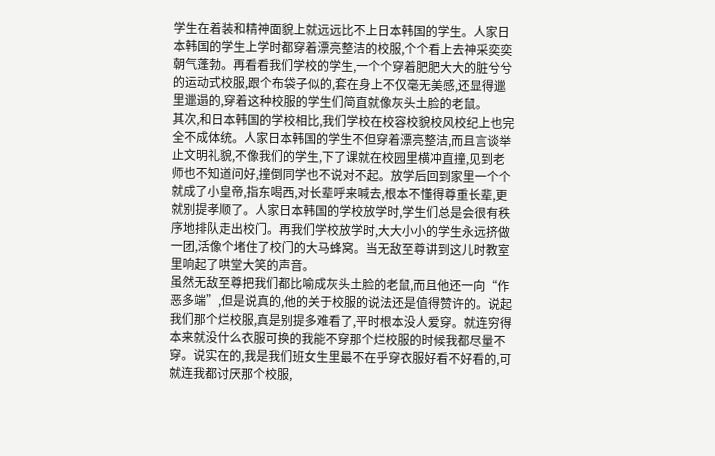学生在着装和精神面貌上就远远比不上日本韩国的学生。人家日本韩国的学生上学时都穿着漂亮整洁的校服,个个看上去神采奕奕朝气蓬勃。再看看我们学校的学生,一个个穿着肥肥大大的脏兮兮的运动式校服,跟个布袋子似的,套在身上不仅毫无美感,还显得邋里邋遢的,穿着这种校服的学生们简直就像灰头土脸的老鼠。
其次,和日本韩国的学校相比,我们学校在校容校貌校风校纪上也完全不成体统。人家日本韩国的学生不但穿着漂亮整洁,而且言谈举止文明礼貌,不像我们的学生,下了课就在校园里横冲直撞,见到老师也不知道问好,撞倒同学也不说对不起。放学后回到家里一个个就成了小皇帝,指东喝西,对长辈呼来喊去,根本不懂得尊重长辈,更就别提孝顺了。人家日本韩国的学校放学时,学生们总是会很有秩序地排队走出校门。再我们学校放学时,大大小小的学生永远挤做一团,活像个堵住了校门的大马蜂窝。当无敌至尊讲到这儿时教室里响起了哄堂大笑的声音。
虽然无敌至尊把我们都比喻成灰头土脸的老鼠,而且他还一向“作恶多端”,但是说真的,他的关于校服的说法还是值得赞许的。说起我们那个烂校服,真是别提多难看了,平时根本没人爱穿。就连穷得本来就没什么衣服可换的我能不穿那个烂校服的时候我都尽量不穿。说实在的,我是我们班女生里最不在乎穿衣服好看不好看的,可就连我都讨厌那个校服,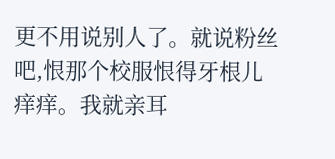更不用说别人了。就说粉丝吧,恨那个校服恨得牙根儿痒痒。我就亲耳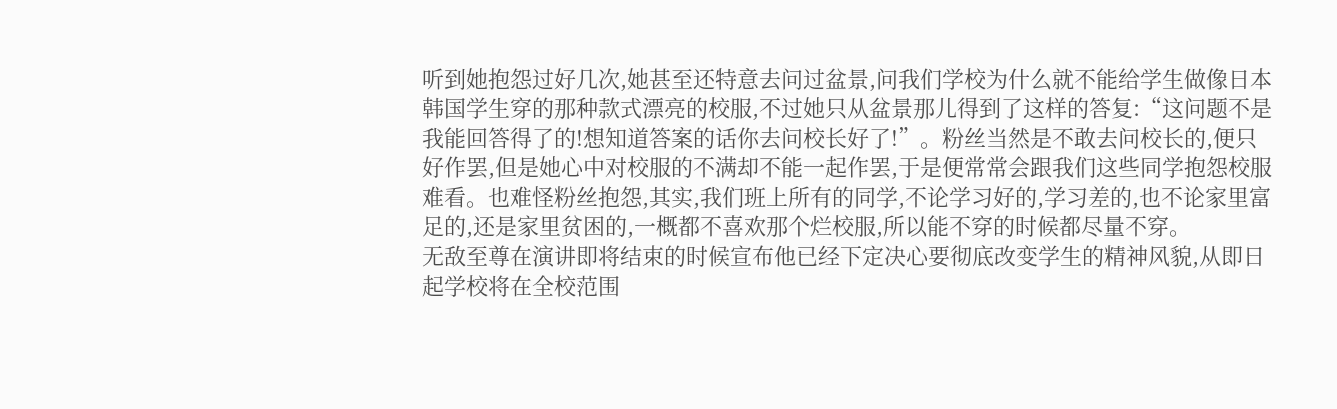听到她抱怨过好几次,她甚至还特意去问过盆景,问我们学校为什么就不能给学生做像日本韩国学生穿的那种款式漂亮的校服,不过她只从盆景那儿得到了这样的答复:“这问题不是我能回答得了的!想知道答案的话你去问校长好了!”。粉丝当然是不敢去问校长的,便只好作罢,但是她心中对校服的不满却不能一起作罢,于是便常常会跟我们这些同学抱怨校服难看。也难怪粉丝抱怨,其实,我们班上所有的同学,不论学习好的,学习差的,也不论家里富足的,还是家里贫困的,一概都不喜欢那个烂校服,所以能不穿的时候都尽量不穿。
无敌至尊在演讲即将结束的时候宣布他已经下定决心要彻底改变学生的精神风貌,从即日起学校将在全校范围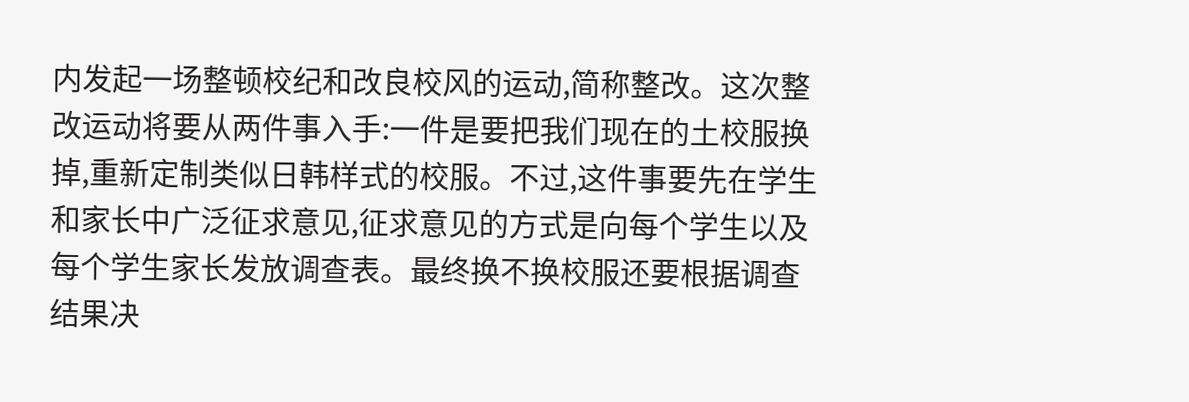内发起一场整顿校纪和改良校风的运动,简称整改。这次整改运动将要从两件事入手:一件是要把我们现在的土校服换掉,重新定制类似日韩样式的校服。不过,这件事要先在学生和家长中广泛征求意见,征求意见的方式是向每个学生以及每个学生家长发放调查表。最终换不换校服还要根据调查结果决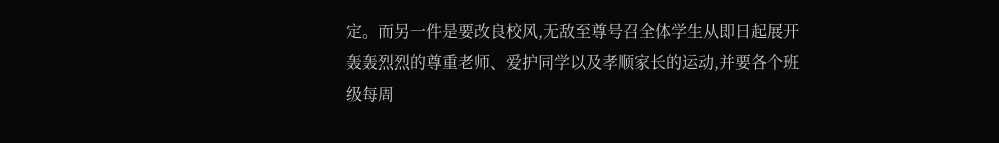定。而另一件是要改良校风,无敌至尊号召全体学生从即日起展开轰轰烈烈的尊重老师、爱护同学以及孝顺家长的运动,并要各个班级每周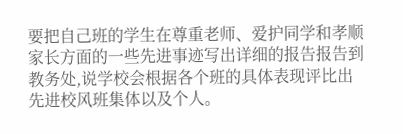要把自己班的学生在尊重老师、爱护同学和孝顺家长方面的一些先进事迹写出详细的报告报告到教务处,说学校会根据各个班的具体表现评比出先进校风班集体以及个人。